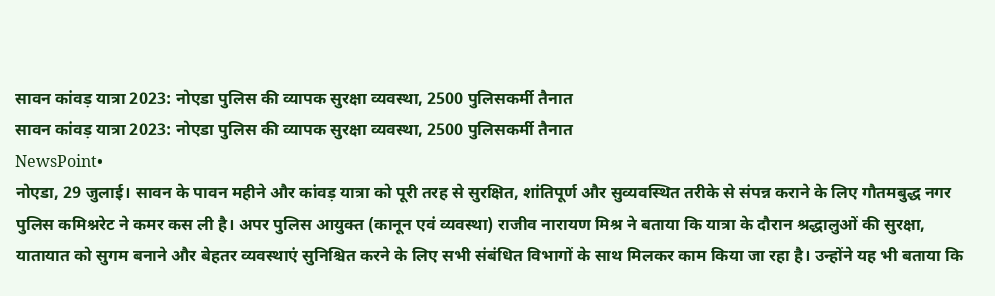सावन कांवड़ यात्रा 2023: नोएडा पुलिस की व्यापक सुरक्षा व्यवस्था, 2500 पुलिसकर्मी तैनात
सावन कांवड़ यात्रा 2023: नोएडा पुलिस की व्यापक सुरक्षा व्यवस्था, 2500 पुलिसकर्मी तैनात
NewsPoint•
नोएडा, 29 जुलाई। सावन के पावन महीने और कांवड़ यात्रा को पूरी तरह से सुरक्षित, शांतिपूर्ण और सुव्यवस्थित तरीके से संपन्न कराने के लिए गौतमबुद्ध नगर पुलिस कमिश्नरेट ने कमर कस ली है। अपर पुलिस आयुक्त (कानून एवं व्यवस्था) राजीव नारायण मिश्र ने बताया कि यात्रा के दौरान श्रद्धालुओं की सुरक्षा, यातायात को सुगम बनाने और बेहतर व्यवस्थाएं सुनिश्चित करने के लिए सभी संबंधित विभागों के साथ मिलकर काम किया जा रहा है। उन्होंने यह भी बताया कि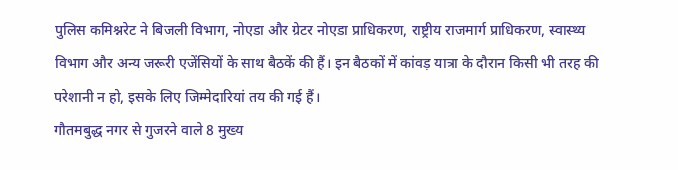पुलिस कमिश्नरेट ने बिजली विभाग, नोएडा और ग्रेटर नोएडा प्राधिकरण, राष्ट्रीय राजमार्ग प्राधिकरण, स्वास्थ्य विभाग और अन्य जरूरी एजेंसियों के साथ बैठकें की हैं। इन बैठकों में कांवड़ यात्रा के दौरान किसी भी तरह की परेशानी न हो, इसके लिए जिम्मेदारियां तय की गई हैं।
गौतमबुद्ध नगर से गुजरने वाले 8 मुख्य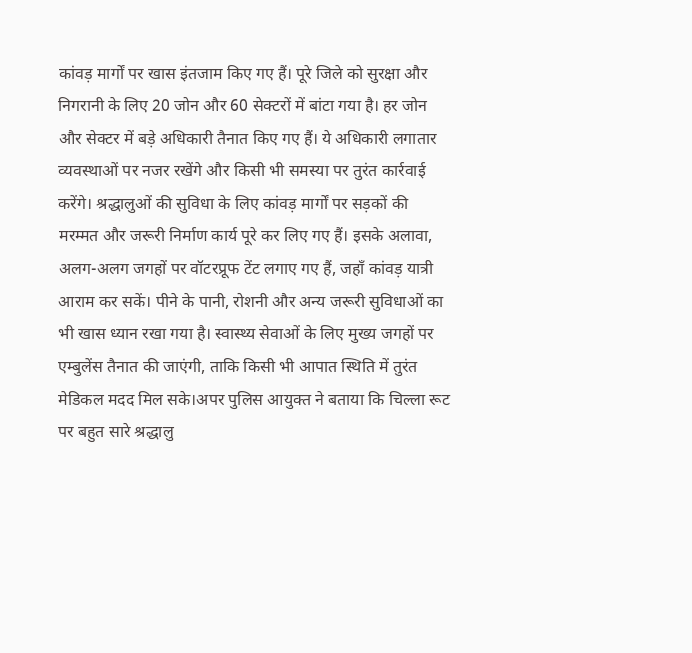कांवड़ मार्गों पर खास इंतजाम किए गए हैं। पूरे जिले को सुरक्षा और निगरानी के लिए 20 जोन और 60 सेक्टरों में बांटा गया है। हर जोन और सेक्टर में बड़े अधिकारी तैनात किए गए हैं। ये अधिकारी लगातार व्यवस्थाओं पर नजर रखेंगे और किसी भी समस्या पर तुरंत कार्रवाई करेंगे। श्रद्धालुओं की सुविधा के लिए कांवड़ मार्गों पर सड़कों की मरम्मत और जरूरी निर्माण कार्य पूरे कर लिए गए हैं। इसके अलावा, अलग-अलग जगहों पर वॉटरप्रूफ टेंट लगाए गए हैं, जहाँ कांवड़ यात्री आराम कर सकें। पीने के पानी, रोशनी और अन्य जरूरी सुविधाओं का भी खास ध्यान रखा गया है। स्वास्थ्य सेवाओं के लिए मुख्य जगहों पर एम्बुलेंस तैनात की जाएंगी, ताकि किसी भी आपात स्थिति में तुरंत मेडिकल मदद मिल सके।अपर पुलिस आयुक्त ने बताया कि चिल्ला रूट पर बहुत सारे श्रद्धालु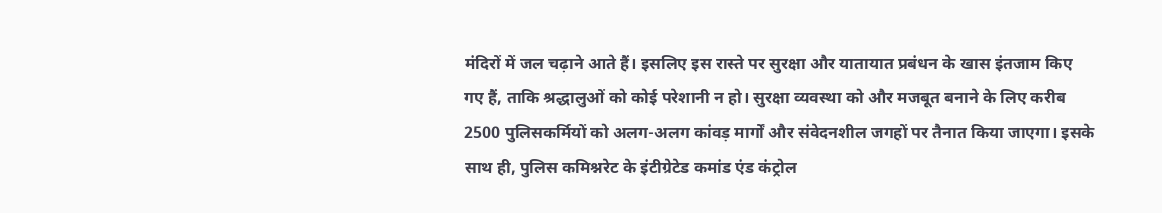मंदिरों में जल चढ़ाने आते हैं। इसलिए इस रास्ते पर सुरक्षा और यातायात प्रबंधन के खास इंतजाम किए गए हैं, ताकि श्रद्धालुओं को कोई परेशानी न हो। सुरक्षा व्यवस्था को और मजबूत बनाने के लिए करीब 2500 पुलिसकर्मियों को अलग-अलग कांवड़ मार्गों और संवेदनशील जगहों पर तैनात किया जाएगा। इसके साथ ही, पुलिस कमिश्नरेट के इंटीग्रेटेड कमांड एंड कंट्रोल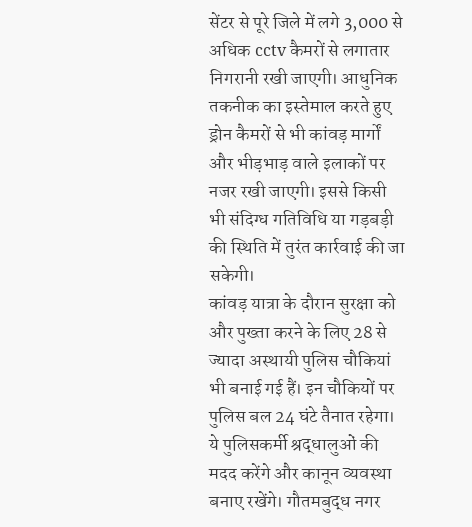सेंटर से पूरे जिले में लगे 3,000 से अधिक cctv कैमरों से लगातार निगरानी रखी जाएगी। आधुनिक तकनीक का इस्तेमाल करते हुए ड्रोन कैमरों से भी कांवड़ मार्गों और भीड़भाड़ वाले इलाकों पर नजर रखी जाएगी। इससे किसी भी संदिग्ध गतिविधि या गड़बड़ी की स्थिति में तुरंत कार्रवाई की जा सकेगी।
कांवड़ यात्रा के दौरान सुरक्षा को और पुख्ता करने के लिए 28 से ज्यादा अस्थायी पुलिस चौकियां भी बनाई गई हैं। इन चौकियों पर पुलिस बल 24 घंटे तैनात रहेगा। ये पुलिसकर्मी श्रद्धालुओं की मदद करेंगे और कानून व्यवस्था बनाए रखेंगे। गौतमबुद्ध नगर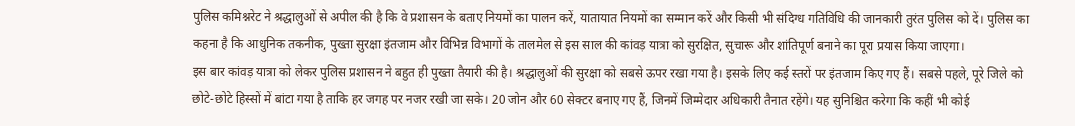पुलिस कमिश्नरेट ने श्रद्धालुओं से अपील की है कि वे प्रशासन के बताए नियमों का पालन करें, यातायात नियमों का सम्मान करें और किसी भी संदिग्ध गतिविधि की जानकारी तुरंत पुलिस को दें। पुलिस का कहना है कि आधुनिक तकनीक, पुख्ता सुरक्षा इंतजाम और विभिन्न विभागों के तालमेल से इस साल की कांवड़ यात्रा को सुरक्षित, सुचारू और शांतिपूर्ण बनाने का पूरा प्रयास किया जाएगा।
इस बार कांवड़ यात्रा को लेकर पुलिस प्रशासन ने बहुत ही पुख्ता तैयारी की है। श्रद्धालुओं की सुरक्षा को सबसे ऊपर रखा गया है। इसके लिए कई स्तरों पर इंतजाम किए गए हैं। सबसे पहले, पूरे जिले को छोटे-छोटे हिस्सों में बांटा गया है ताकि हर जगह पर नजर रखी जा सके। 20 जोन और 60 सेक्टर बनाए गए हैं, जिनमें जिम्मेदार अधिकारी तैनात रहेंगे। यह सुनिश्चित करेगा कि कहीं भी कोई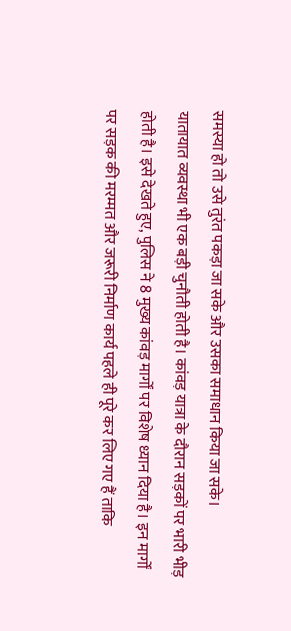समस्या हो तो उसे तुरंत पकड़ा जा सके और उसका समाधान किया जा सके।
यातायात व्यवस्था भी एक बड़ी चुनौती होती है। कांवड़ यात्रा के दौरान सड़कों पर भारी भीड़ होती है। इसे देखते हुए, पुलिस ने 8 मुख्य कांवड़ मार्गों पर विशेष ध्यान दिया है। इन मार्गों पर सड़क की मरम्मत और जरूरी निर्माण कार्य पहले ही पूरे कर लिए गए हैं ताकि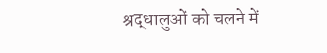श्रद्धालुओं को चलने में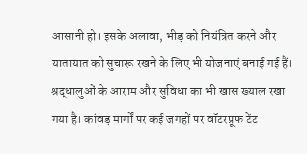आसानी हो। इसके अलावा, भीड़ को नियंत्रित करने और यातायात को सुचारू रखने के लिए भी योजनाएं बनाई गई हैं।
श्रद्धालुओं के आराम और सुविधा का भी खास ख्याल रखा गया है। कांवड़ मार्गों पर कई जगहों पर वॉटरप्रूफ टेंट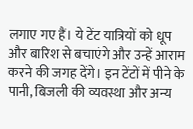लगाए गए हैं। ये टेंट यात्रियों को धूप और बारिश से बचाएंगे और उन्हें आराम करने की जगह देंगे। इन टेंटों में पीने के पानी, बिजली की व्यवस्था और अन्य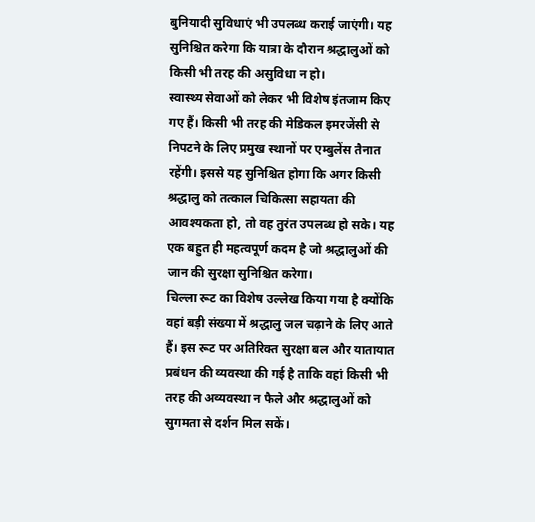बुनियादी सुविधाएं भी उपलब्ध कराई जाएंगी। यह सुनिश्चित करेगा कि यात्रा के दौरान श्रद्धालुओं को किसी भी तरह की असुविधा न हो।
स्वास्थ्य सेवाओं को लेकर भी विशेष इंतजाम किए गए हैं। किसी भी तरह की मेडिकल इमरजेंसी से निपटने के लिए प्रमुख स्थानों पर एम्बुलेंस तैनात रहेंगी। इससे यह सुनिश्चित होगा कि अगर किसी श्रद्धालु को तत्काल चिकित्सा सहायता की आवश्यकता हो, तो वह तुरंत उपलब्ध हो सके। यह एक बहुत ही महत्वपूर्ण कदम है जो श्रद्धालुओं की जान की सुरक्षा सुनिश्चित करेगा।
चिल्ला रूट का विशेष उल्लेख किया गया है क्योंकि वहां बड़ी संख्या में श्रद्धालु जल चढ़ाने के लिए आते हैं। इस रूट पर अतिरिक्त सुरक्षा बल और यातायात प्रबंधन की व्यवस्था की गई है ताकि वहां किसी भी तरह की अव्यवस्था न फैले और श्रद्धालुओं को सुगमता से दर्शन मिल सकें।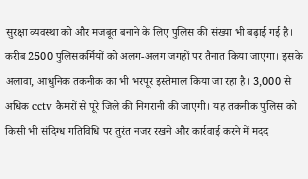सुरक्षा व्यवस्था को और मजबूत बनाने के लिए पुलिस की संख्या भी बढ़ाई गई है। करीब 2500 पुलिसकर्मियों को अलग-अलग जगहों पर तैनात किया जाएगा। इसके अलावा, आधुनिक तकनीक का भी भरपूर इस्तेमाल किया जा रहा है। 3,000 से अधिक cctv कैमरों से पूरे जिले की निगरानी की जाएगी। यह तकनीक पुलिस को किसी भी संदिग्ध गतिविधि पर तुरंत नजर रखने और कार्रवाई करने में मदद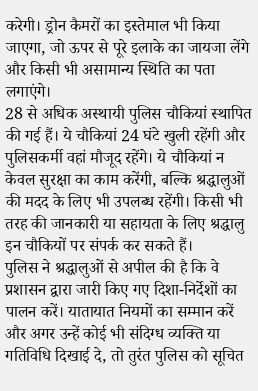करेगी। ड्रोन कैमरों का इस्तेमाल भी किया जाएगा, जो ऊपर से पूरे इलाके का जायजा लेंगे और किसी भी असामान्य स्थिति का पता लगाएंगे।
28 से अधिक अस्थायी पुलिस चौकियां स्थापित की गई हैं। ये चौकियां 24 घंटे खुली रहेंगी और पुलिसकर्मी वहां मौजूद रहेंगे। ये चौकियां न केवल सुरक्षा का काम करेंगी, बल्कि श्रद्धालुओं की मदद के लिए भी उपलब्ध रहेंगी। किसी भी तरह की जानकारी या सहायता के लिए श्रद्धालु इन चौकियों पर संपर्क कर सकते हैं।
पुलिस ने श्रद्धालुओं से अपील की है कि वे प्रशासन द्वारा जारी किए गए दिशा-निर्देशों का पालन करें। यातायात नियमों का सम्मान करें और अगर उन्हें कोई भी संदिग्ध व्यक्ति या गतिविधि दिखाई दे, तो तुरंत पुलिस को सूचित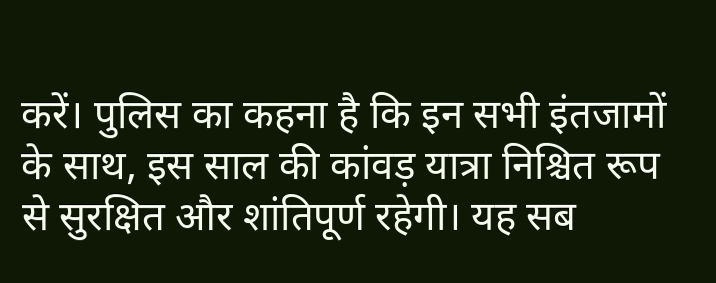करें। पुलिस का कहना है कि इन सभी इंतजामों के साथ, इस साल की कांवड़ यात्रा निश्चित रूप से सुरक्षित और शांतिपूर्ण रहेगी। यह सब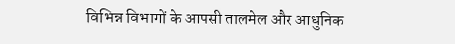विभिन्न विभागों के आपसी तालमेल और आधुनिक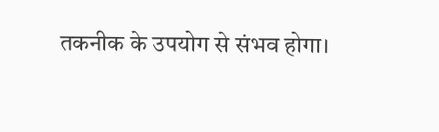तकनीक के उपयोग से संभव होगा।